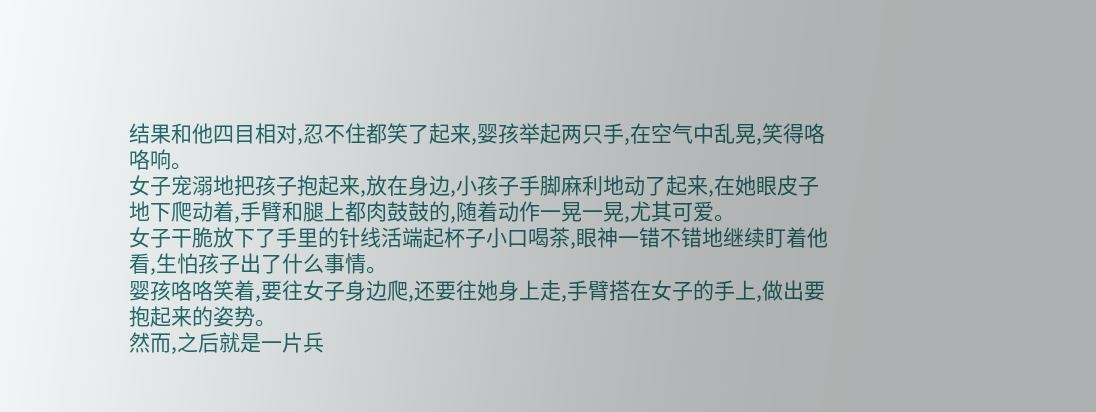结果和他四目相对,忍不住都笑了起来,婴孩举起两只手,在空气中乱晃,笑得咯咯响。
女子宠溺地把孩子抱起来,放在身边,小孩子手脚麻利地动了起来,在她眼皮子地下爬动着,手臂和腿上都肉鼓鼓的,随着动作一晃一晃,尤其可爱。
女子干脆放下了手里的针线活端起杯子小口喝茶,眼神一错不错地继续盯着他看,生怕孩子出了什么事情。
婴孩咯咯笑着,要往女子身边爬,还要往她身上走,手臂搭在女子的手上,做出要抱起来的姿势。
然而,之后就是一片兵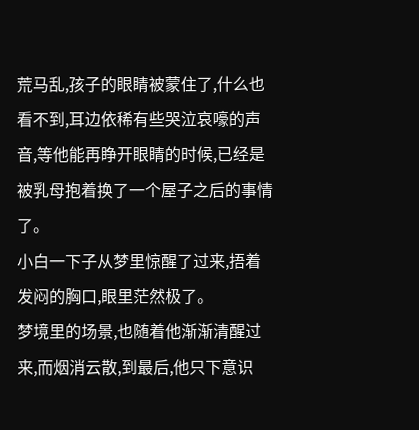荒马乱,孩子的眼睛被蒙住了,什么也看不到,耳边依稀有些哭泣哀嚎的声音,等他能再睁开眼睛的时候,已经是被乳母抱着换了一个屋子之后的事情了。
小白一下子从梦里惊醒了过来,捂着发闷的胸口,眼里茫然极了。
梦境里的场景,也随着他渐渐清醒过来,而烟消云散,到最后,他只下意识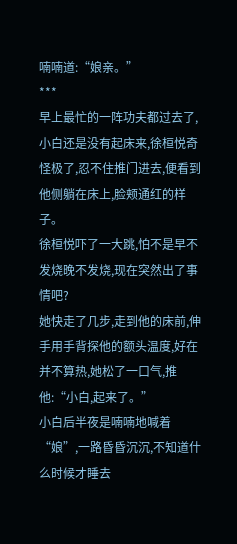喃喃道:“娘亲。”
***
早上最忙的一阵功夫都过去了,小白还是没有起床来,徐桓悦奇怪极了,忍不住推门进去,便看到他侧躺在床上,脸颊通红的样子。
徐桓悦吓了一大跳,怕不是早不发烧晚不发烧,现在突然出了事情吧?
她快走了几步,走到他的床前,伸手用手背探他的额头温度,好在并不算热,她松了一口气,推他:“小白,起来了。”
小白后半夜是喃喃地喊着“娘”,一路昏昏沉沉,不知道什么时候才睡去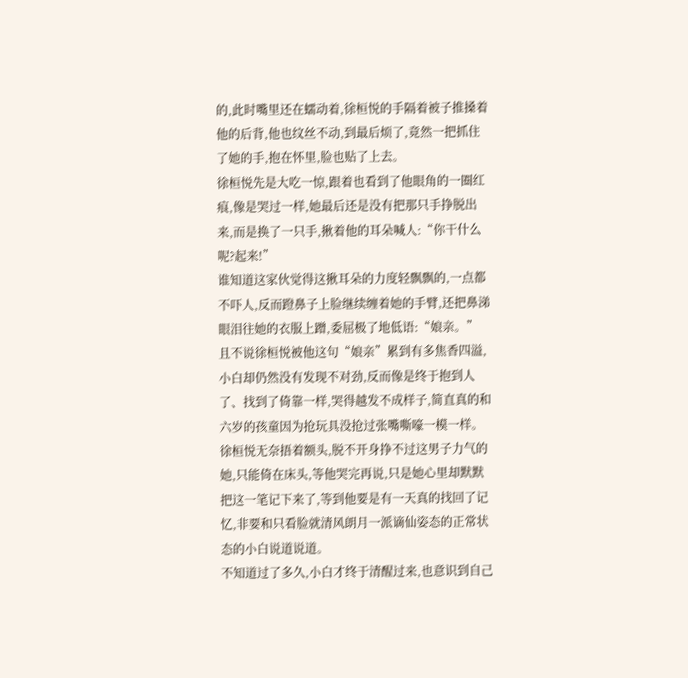的,此时嘴里还在蠕动着,徐桓悦的手隔着被子推搡着他的后背,他也纹丝不动,到最后烦了,竟然一把抓住了她的手,抱在怀里,脸也贴了上去。
徐桓悦先是大吃一惊,跟着也看到了他眼角的一圈红痕,像是哭过一样,她最后还是没有把那只手挣脱出来,而是换了一只手,揪着他的耳朵喊人:“你干什么呢?起来!”
谁知道这家伙觉得这揪耳朵的力度轻飘飘的,一点都不吓人,反而蹬鼻子上脸继续缠着她的手臂,还把鼻涕眼泪往她的衣服上蹭,委屈极了地低语:“娘亲。”
且不说徐桓悦被他这句“娘亲”累到有多焦香四溢,小白却仍然没有发现不对劲,反而像是终于抱到人了、找到了倚靠一样,哭得越发不成样子,简直真的和六岁的孩童因为抢玩具没抢过张嘴嘶嚎一模一样。
徐桓悦无奈捂着额头,脱不开身挣不过这男子力气的她,只能倚在床头,等他哭完再说,只是她心里却默默把这一笔记下来了,等到他要是有一天真的找回了记忆,非要和只看脸就清风朗月一派谪仙姿态的正常状态的小白说道说道。
不知道过了多久,小白才终于清醒过来,也意识到自己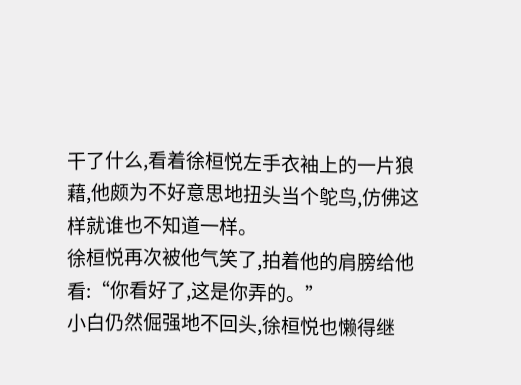干了什么,看着徐桓悦左手衣袖上的一片狼藉,他颇为不好意思地扭头当个鸵鸟,仿佛这样就谁也不知道一样。
徐桓悦再次被他气笑了,拍着他的肩膀给他看:“你看好了,这是你弄的。”
小白仍然倔强地不回头,徐桓悦也懒得继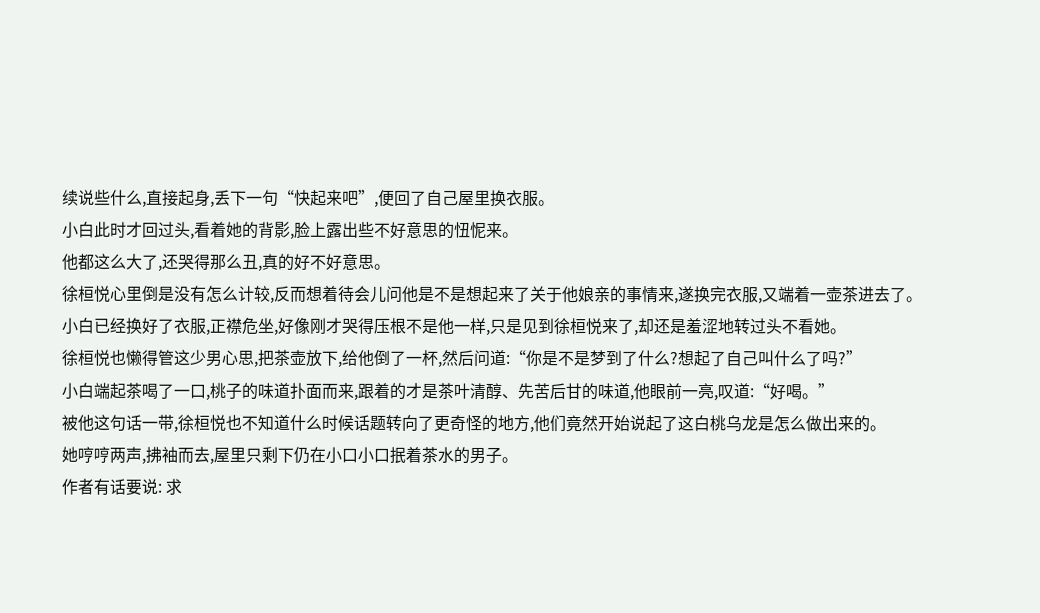续说些什么,直接起身,丢下一句“快起来吧”,便回了自己屋里换衣服。
小白此时才回过头,看着她的背影,脸上露出些不好意思的忸怩来。
他都这么大了,还哭得那么丑,真的好不好意思。
徐桓悦心里倒是没有怎么计较,反而想着待会儿问他是不是想起来了关于他娘亲的事情来,遂换完衣服,又端着一壶茶进去了。
小白已经换好了衣服,正襟危坐,好像刚才哭得压根不是他一样,只是见到徐桓悦来了,却还是羞涩地转过头不看她。
徐桓悦也懒得管这少男心思,把茶壶放下,给他倒了一杯,然后问道:“你是不是梦到了什么?想起了自己叫什么了吗?”
小白端起茶喝了一口,桃子的味道扑面而来,跟着的才是茶叶清醇、先苦后甘的味道,他眼前一亮,叹道:“好喝。”
被他这句话一带,徐桓悦也不知道什么时候话题转向了更奇怪的地方,他们竟然开始说起了这白桃乌龙是怎么做出来的。
她哼哼两声,拂袖而去,屋里只剩下仍在小口小口抿着茶水的男子。
作者有话要说: 求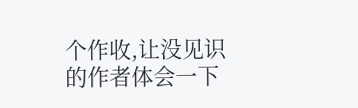个作收,让没见识的作者体会一下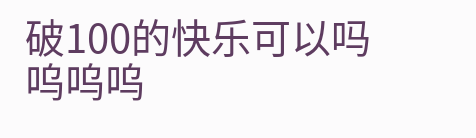破100的快乐可以吗呜呜呜